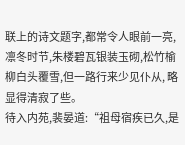联上的诗文题字,都常令人眼前一亮, 凛冬时节,朱楼碧瓦银装玉砌,松竹榆柳白头覆雪,但一路行来少见仆从, 略显得清寂了些。
待入内苑,裴晏道:“祖母宿疾已久,是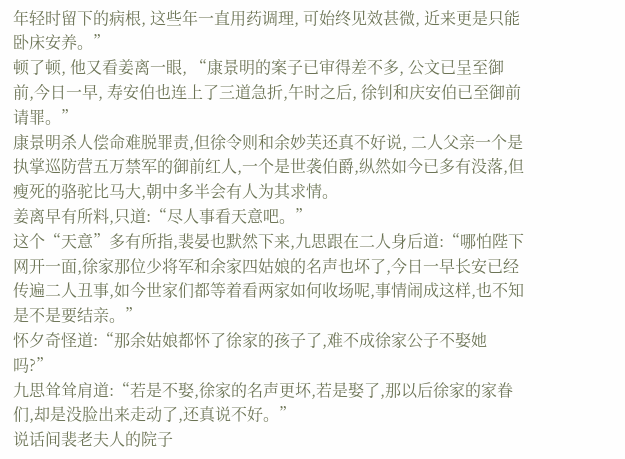年轻时留下的病根, 这些年一直用药调理, 可始终见效甚微, 近来更是只能卧床安养。”
顿了顿, 他又看姜离一眼, “康景明的案子已审得差不多, 公文已呈至御前,今日一早, 寿安伯也连上了三道急折,午时之后, 徐钊和庆安伯已至御前请罪。”
康景明杀人偿命难脱罪责,但徐令则和余妙芙还真不好说, 二人父亲一个是执掌巡防营五万禁军的御前红人,一个是世袭伯爵,纵然如今已多有没落,但瘦死的骆驼比马大,朝中多半会有人为其求情。
姜离早有所料,只道:“尽人事看天意吧。”
这个“天意”多有所指,裴晏也默然下来,九思跟在二人身后道:“哪怕陛下网开一面,徐家那位少将军和余家四姑娘的名声也坏了,今日一早长安已经传遍二人丑事,如今世家们都等着看两家如何收场呢,事情闹成这样,也不知是不是要结亲。”
怀夕奇怪道:“那余姑娘都怀了徐家的孩子了,难不成徐家公子不娶她吗?”
九思耸耸肩道:“若是不娶,徐家的名声更坏,若是娶了,那以后徐家的家眷们,却是没脸出来走动了,还真说不好。”
说话间裴老夫人的院子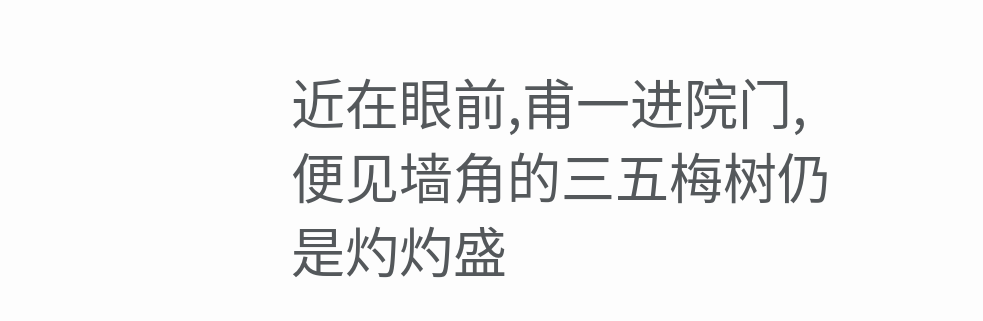近在眼前,甫一进院门,便见墙角的三五梅树仍是灼灼盛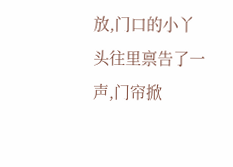放,门口的小丫头往里禀告了一声,门帘掀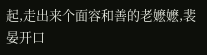起,走出来个面容和善的老嬷嬷,裴晏开口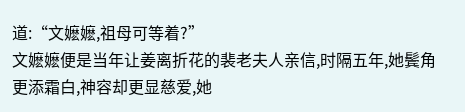道:“文嬷嬷,祖母可等着?”
文嬷嬷便是当年让姜离折花的裴老夫人亲信,时隔五年,她鬓角更添霜白,神容却更显慈爱,她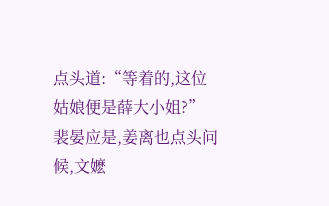点头道:“等着的,这位姑娘便是薛大小姐?”
裴晏应是,姜离也点头问候,文嬷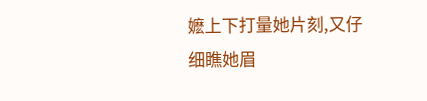嬷上下打量她片刻,又仔细瞧她眉